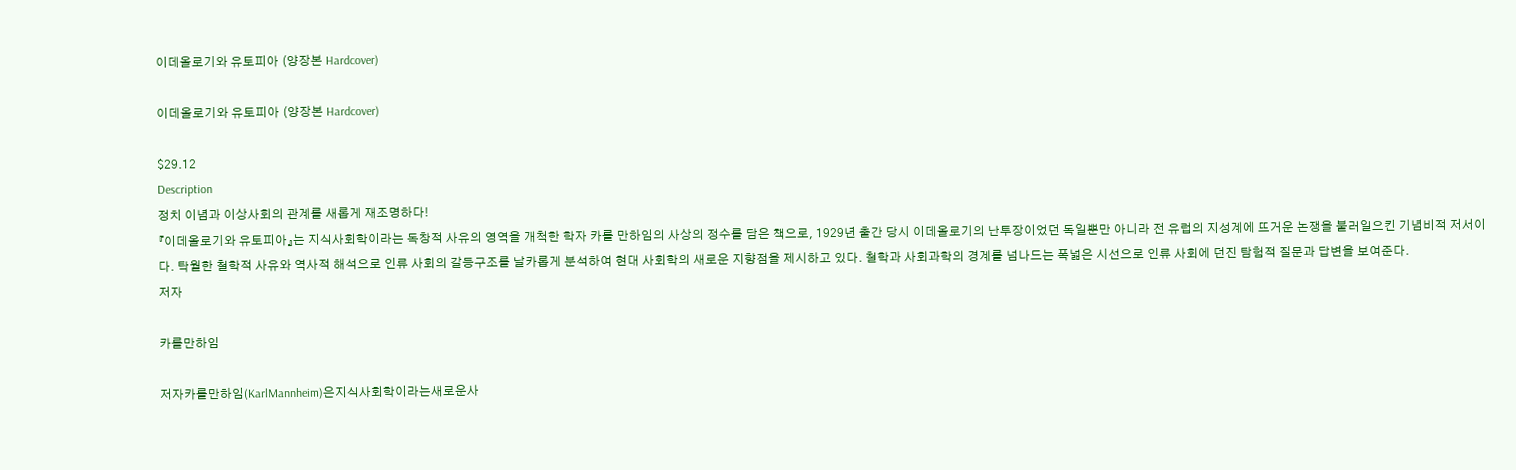이데올로기와 유토피아 (양장본 Hardcover)

이데올로기와 유토피아 (양장본 Hardcover)

$29.12
Description
정치 이념과 이상사회의 관계를 새롭게 재조명하다!
『이데올로기와 유토피아』는 지식사회학이라는 독창적 사유의 영역을 개척한 학자 카를 만하임의 사상의 정수를 담은 책으로, 1929년 출간 당시 이데올로기의 난투장이었던 독일뿐만 아니라 전 유럽의 지성계에 뜨거운 논쟁을 불러일으킨 기념비적 저서이다. 탁월한 철학적 사유와 역사적 해석으로 인류 사회의 갈등구조를 날카롭게 분석하여 현대 사회학의 새로운 지향점을 제시하고 있다. 철학과 사회과학의 경계를 넘나드는 폭넓은 시선으로 인류 사회에 던진 탐험적 질문과 답변을 보여준다.
저자

카를만하임

저자카를만하임(KarlMannheim)은지식사회학이라는새로운사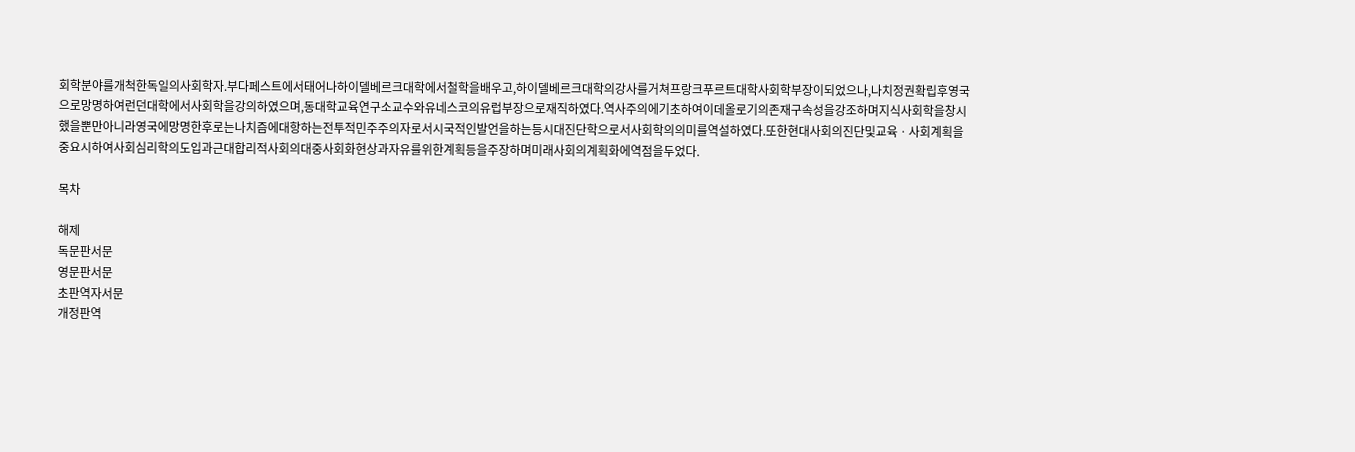회학분야를개척한독일의사회학자.부다페스트에서태어나하이델베르크대학에서철학을배우고,하이델베르크대학의강사를거쳐프랑크푸르트대학사회학부장이되었으나,나치정권확립후영국으로망명하여런던대학에서사회학을강의하였으며,동대학교육연구소교수와유네스코의유럽부장으로재직하였다.역사주의에기초하여이데올로기의존재구속성을강조하며지식사회학을창시했을뿐만아니라영국에망명한후로는나치즘에대항하는전투적민주주의자로서시국적인발언을하는등시대진단학으로서사회학의의미를역설하였다.또한현대사회의진단및교육ㆍ사회계획을중요시하여사회심리학의도입과근대합리적사회의대중사회화현상과자유를위한계획등을주장하며미래사회의계획화에역점을두었다.

목차

해제
독문판서문
영문판서문
초판역자서문
개정판역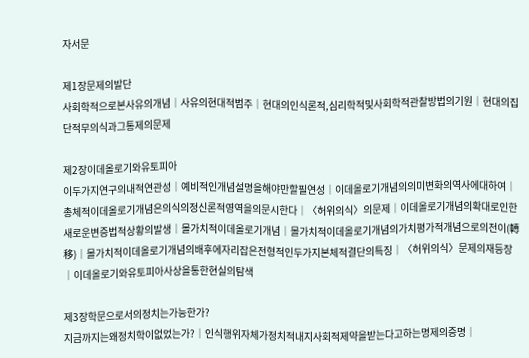자서문

제1장문제의발단
사회학적으로본사유의개념│사유의현대적범주│현대의인식론적,심리학적및사회학적관찰방법의기원│현대의집단적무의식과그통제의문제

제2장이데올로기와유토피아
이두가지연구의내적연관성│예비적인개념설명을해야만할필연성│이데올로기개념의의미변화의역사에대하여│총체적이데올로기개념은의식의정신론적영역을의문시한다│〈허위의식〉의문제│이데올로기개념의확대로인한새로운변증법적상황의발생│몰가치적이데올로기개념│몰가치적이데올로기개념의가치평가적개념으로의전이(轉移)│몰가치적이데올로기개념의배후에자리잡은전형적인두가지본체적결단의특징│〈허위의식〉문제의재등장│이데올로기와유토피아사상을통한현실의탐색

제3장학문으로서의정치는가능한가?
지금까지는왜정치학이없었는가?│인식행위자체가정치적내지사회적제약을받는다고하는명제의증명│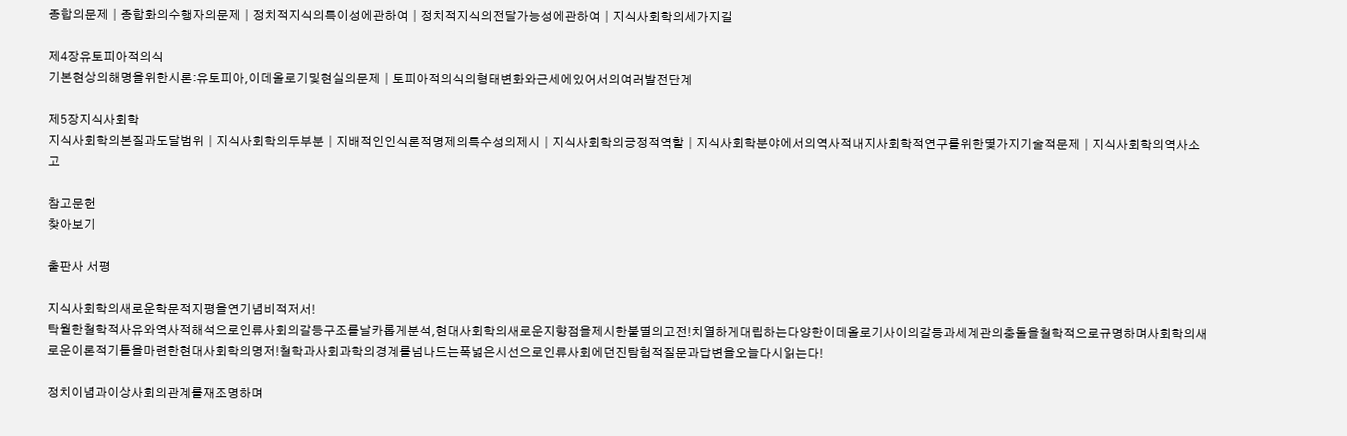종합의문제│종합화의수행자의문제│정치적지식의특이성에관하여│정치적지식의전달가능성에관하여│지식사회학의세가지길

제4장유토피아적의식
기본현상의해명을위한시론:유토피아,이데올로기및현실의문제│토피아적의식의형태변화와근세에있어서의여러발전단계

제5장지식사회학
지식사회학의본질과도달범위│지식사회학의두부분│지배적인인식론적명제의특수성의제시│지식사회학의긍정적역할│지식사회학분야에서의역사적내지사회학적연구를위한몇가지기술적문제│지식사회학의역사소고

참고문헌
찾아보기

출판사 서평

지식사회학의새로운학문적지평을연기념비적저서!
탁월한철학적사유와역사적해석으로인류사회의갈등구조를날카롭게분석,현대사회학의새로운지향점을제시한불멸의고전!치열하게대립하는다양한이데올로기사이의갈등과세계관의충돌을철학적으로규명하며사회학의새로운이론적기틀을마련한현대사회학의명저!철학과사회과학의경계를넘나드는폭넓은시선으로인류사회에던진탐험적질문과답변을오늘다시읽는다!

정치이념과이상사회의관계를재조명하며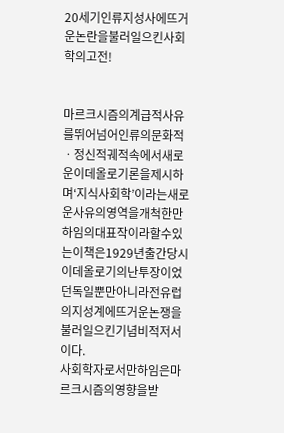20세기인류지성사에뜨거운논란을불러일으킨사회학의고전!


마르크시즘의계급적사유를뛰어넘어인류의문화적ㆍ정신적궤적속에서새로운이데올로기론을제시하며‘지식사회학’이라는새로운사유의영역을개척한만하임의대표작이라할수있는이책은1929년출간당시이데올로기의난투장이었던독일뿐만아니라전유럽의지성계에뜨거운논쟁을불러일으킨기념비적저서이다.
사회학자로서만하임은마르크시즘의영향을받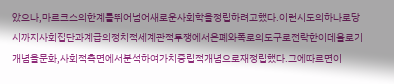았으나,마르크스의한계를뛰어넘어새로운사회학을정립하려고했다.이런시도의하나로당시까지사회집단과계급의정치적세계관적투쟁에서은폐와폭로의도구로전락한이데올로기개념을문화,사회적측면에서분석하여가치중립적개념으로재정립했다.그에따르면이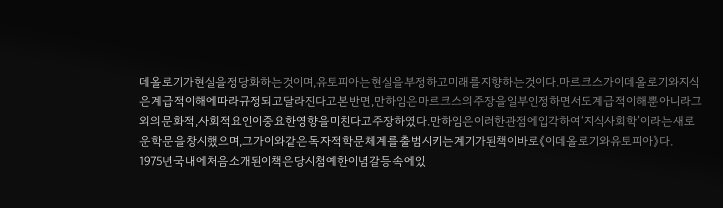데올로기가현실을정당화하는것이며,유토피아는현실을부정하고미래를지향하는것이다.마르크스가이데올로기와지식은계급적이해에따라규정되고달라진다고본반면,만하임은마르크스의주장을일부인정하면서도계급적이해뿐아니라그외의문화적,사회적요인이중요한영향을미친다고주장하였다.만하임은이러한관점에입각하여‘지식사회학’이라는새로운학문을창시했으며,그가이와같은독자적학문체계를출범시키는계기가된책이바로《이데올로기와유토피아》다.
1975년국내에처음소개된이책은당시첨예한이념갈등속에있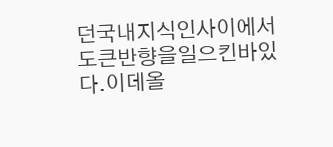던국내지식인사이에서도큰반향을일으킨바있다.이데올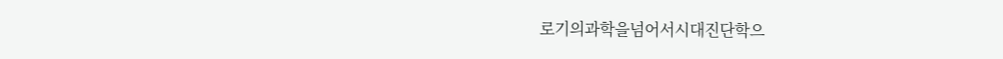로기의과학을넘어서시대진단학으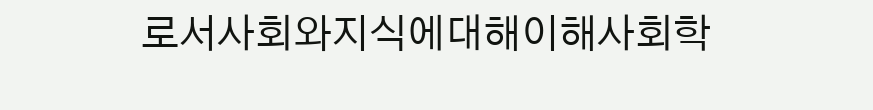로서사회와지식에대해이해사회학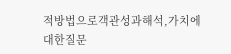적방법으로객관성과해석,가치에대한질문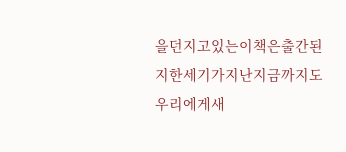을던지고있는이책은출간된지한세기가지난지금까지도우리에게새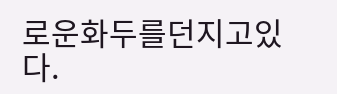로운화두를던지고있다.